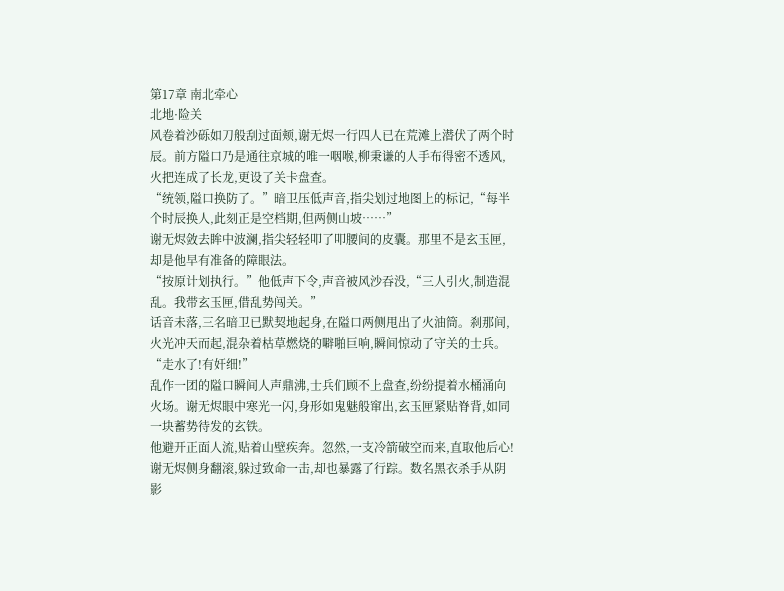第17章 南北牵心
北地·险关
风卷着沙砾如刀般刮过面颊,谢无烬一行四人已在荒滩上潜伏了两个时辰。前方隘口乃是通往京城的唯一咽喉,柳秉谦的人手布得密不透风,火把连成了长龙,更设了关卡盘查。
“统领,隘口换防了。”暗卫压低声音,指尖划过地图上的标记,“每半个时辰换人,此刻正是空档期,但两侧山坡……”
谢无烬敛去眸中波澜,指尖轻轻叩了叩腰间的皮囊。那里不是玄玉匣,却是他早有准备的障眼法。
“按原计划执行。”他低声下令,声音被风沙吞没,“三人引火,制造混乱。我带玄玉匣,借乱势闯关。”
话音未落,三名暗卫已默契地起身,在隘口两侧甩出了火油筒。刹那间,火光冲天而起,混杂着枯草燃烧的噼啪巨响,瞬间惊动了守关的士兵。
“走水了!有奸细!”
乱作一团的隘口瞬间人声鼎沸,士兵们顾不上盘查,纷纷提着水桶涌向火场。谢无烬眼中寒光一闪,身形如鬼魅般窜出,玄玉匣紧贴脊背,如同一块蓄势待发的玄铁。
他避开正面人流,贴着山壁疾奔。忽然,一支冷箭破空而来,直取他后心!
谢无烬侧身翻滚,躲过致命一击,却也暴露了行踪。数名黑衣杀手从阴影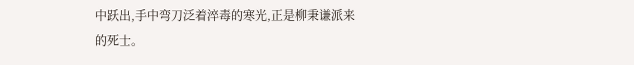中跃出,手中弯刀泛着淬毒的寒光,正是柳秉谦派来的死士。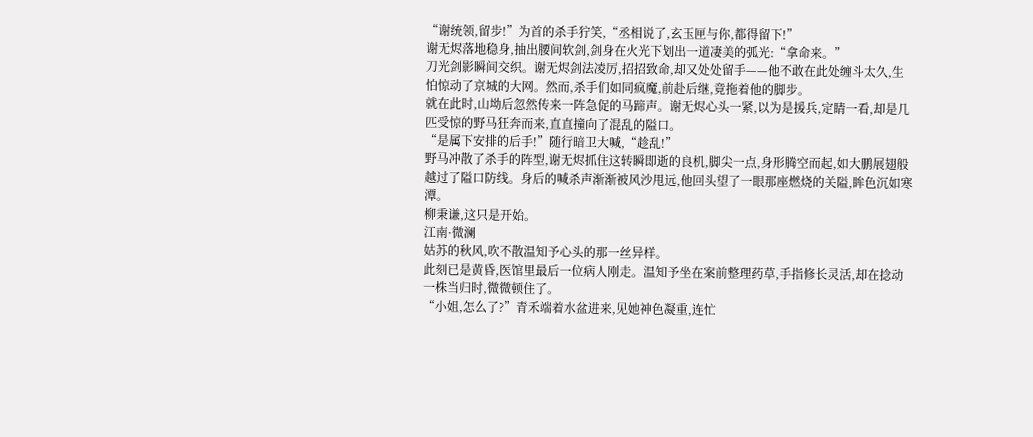“谢统领,留步!”为首的杀手狞笑,“丞相说了,玄玉匣与你,都得留下!”
谢无烬落地稳身,抽出腰间软剑,剑身在火光下划出一道凄美的弧光:“拿命来。”
刀光剑影瞬间交织。谢无烬剑法凌厉,招招致命,却又处处留手——他不敢在此处缠斗太久,生怕惊动了京城的大网。然而,杀手们如同疯魔,前赴后继,竟拖着他的脚步。
就在此时,山坳后忽然传来一阵急促的马蹄声。谢无烬心头一紧,以为是援兵,定睛一看,却是几匹受惊的野马狂奔而来,直直撞向了混乱的隘口。
“是属下安排的后手!”随行暗卫大喊,“趁乱!”
野马冲散了杀手的阵型,谢无烬抓住这转瞬即逝的良机,脚尖一点,身形腾空而起,如大鹏展翅般越过了隘口防线。身后的喊杀声渐渐被风沙甩远,他回头望了一眼那座燃烧的关隘,眸色沉如寒潭。
柳秉谦,这只是开始。
江南·微澜
姑苏的秋风,吹不散温知予心头的那一丝异样。
此刻已是黄昏,医馆里最后一位病人刚走。温知予坐在案前整理药草,手指修长灵活,却在捻动一株当归时,微微顿住了。
“小姐,怎么了?”青禾端着水盆进来,见她神色凝重,连忙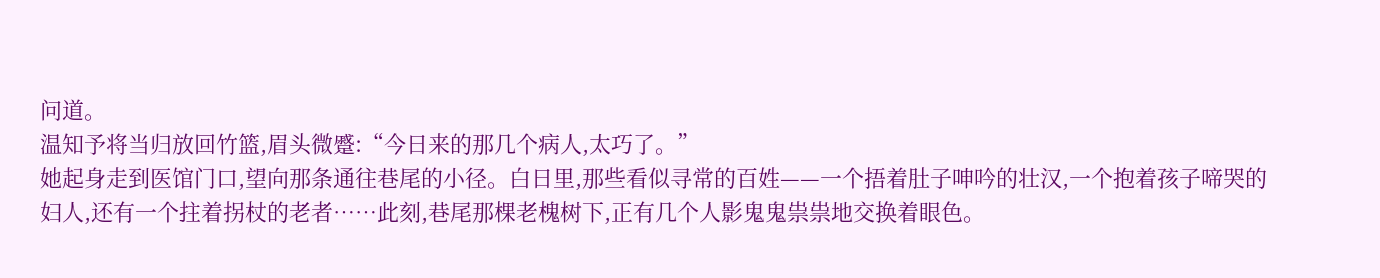问道。
温知予将当归放回竹篮,眉头微蹙:“今日来的那几个病人,太巧了。”
她起身走到医馆门口,望向那条通往巷尾的小径。白日里,那些看似寻常的百姓——一个捂着肚子呻吟的壮汉,一个抱着孩子啼哭的妇人,还有一个拄着拐杖的老者……此刻,巷尾那棵老槐树下,正有几个人影鬼鬼祟祟地交换着眼色。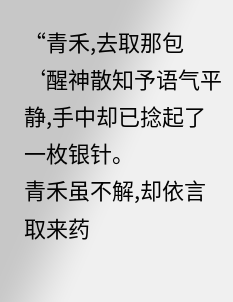“青禾,去取那包‘醒神散知予语气平静,手中却已捻起了一枚银针。
青禾虽不解,却依言取来药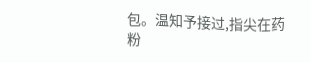包。温知予接过,指尖在药粉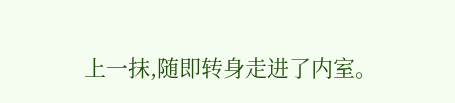上一抹,随即转身走进了内室。